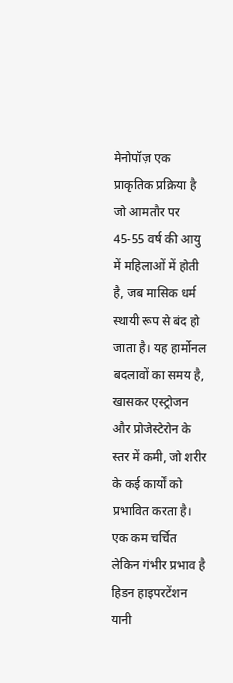मेनोपॉज़ एक प्राकृतिक प्रक्रिया है जो आमतौर पर 45-55 वर्ष की आयु में महिलाओं में होती है, जब मासिक धर्म स्थायी रूप से बंद हो जाता है। यह हार्मोनल बदलावों का समय है, खासकर एस्ट्रोजन और प्रोजेस्टेरोन के स्तर में कमी, जो शरीर के कई कार्यों को प्रभावित करता है। एक कम चर्चित लेकिन गंभीर प्रभाव है हिडन हाइपरटेंशन यानी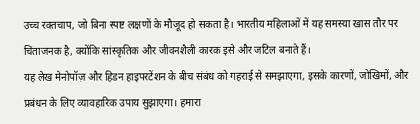उच्च रक्तचाप, जो बिना स्पष्ट लक्षणों के मौजूद हो सकता है। भारतीय महिलाओं में यह समस्या खास तौर पर चिंताजनक है, क्योंकि सांस्कृतिक और जीवनशैली कारक इसे और जटिल बनाते हैं।
यह लेख मेनोपॉज़ और हिडन हाइपरटेंशन के बीच संबंध को गहराई से समझाएगा, इसके कारणों, जोखिमों, और प्रबंधन के लिए व्यावहारिक उपाय सुझाएगा। हमारा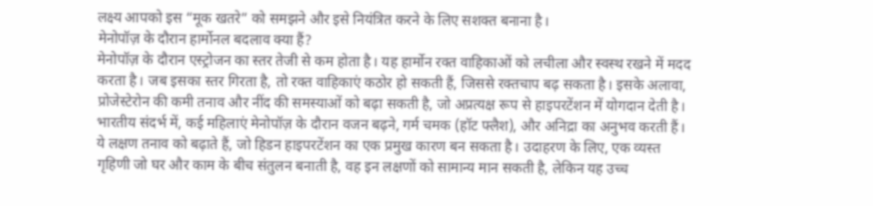लक्ष्य आपको इस “मूक खतरे” को समझने और इसे नियंत्रित करने के लिए सशक्त बनाना है।
मेनोपॉज़ के दौरान हार्मोनल बदलाव क्या हैं?
मेनोपॉज़ के दौरान एस्ट्रोजन का स्तर तेजी से कम होता है। यह हार्मोन रक्त वाहिकाओं को लचीला और स्वस्थ रखने में मदद करता है। जब इसका स्तर गिरता है, तो रक्त वाहिकाएं कठोर हो सकती हैं, जिससे रक्तचाप बढ़ सकता है। इसके अलावा, प्रोजेस्टेरोन की कमी तनाव और नींद की समस्याओं को बढ़ा सकती है, जो अप्रत्यक्ष रूप से हाइपरटेंशन में योगदान देती है।
भारतीय संदर्भ में, कई महिलाएं मेनोपॉज़ के दौरान वजन बढ़ने, गर्म चमक (हॉट फ्लैश), और अनिद्रा का अनुभव करती हैं। ये लक्षण तनाव को बढ़ाते हैं, जो हिडन हाइपरटेंशन का एक प्रमुख कारण बन सकता है। उदाहरण के लिए, एक व्यस्त गृहिणी जो घर और काम के बीच संतुलन बनाती है, वह इन लक्षणों को सामान्य मान सकती है, लेकिन यह उच्च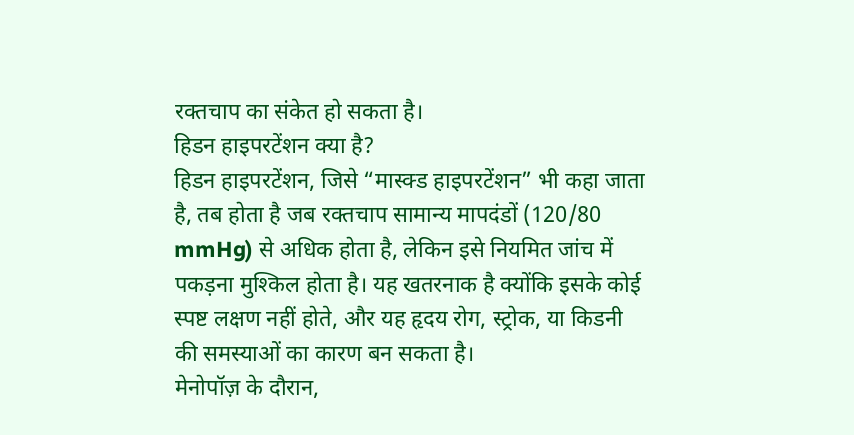रक्तचाप का संकेत हो सकता है।
हिडन हाइपरटेंशन क्या है?
हिडन हाइपरटेंशन, जिसे “मास्क्ड हाइपरटेंशन” भी कहा जाता है, तब होता है जब रक्तचाप सामान्य मापदंडों (120/80 mmHg) से अधिक होता है, लेकिन इसे नियमित जांच में पकड़ना मुश्किल होता है। यह खतरनाक है क्योंकि इसके कोई स्पष्ट लक्षण नहीं होते, और यह हृदय रोग, स्ट्रोक, या किडनी की समस्याओं का कारण बन सकता है।
मेनोपॉज़ के दौरान,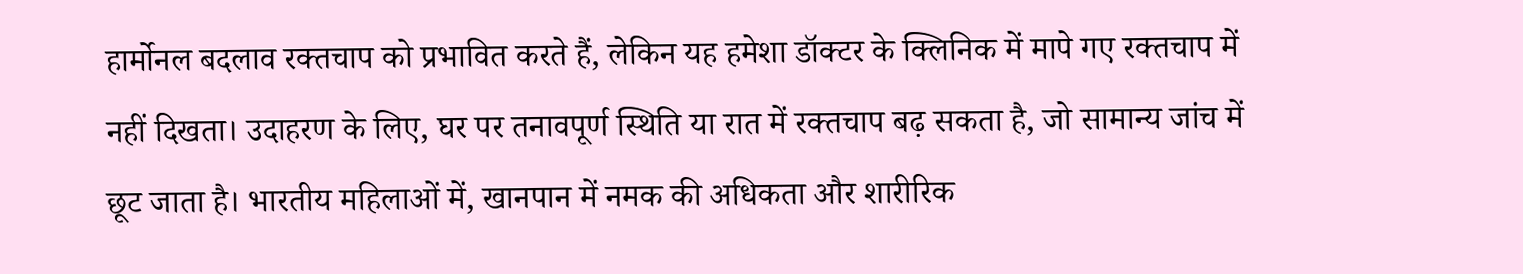हार्मोनल बदलाव रक्तचाप को प्रभावित करते हैं, लेकिन यह हमेशा डॉक्टर के क्लिनिक में मापे गए रक्तचाप में नहीं दिखता। उदाहरण के लिए, घर पर तनावपूर्ण स्थिति या रात में रक्तचाप बढ़ सकता है, जो सामान्य जांच में छूट जाता है। भारतीय महिलाओं में, खानपान में नमक की अधिकता और शारीरिक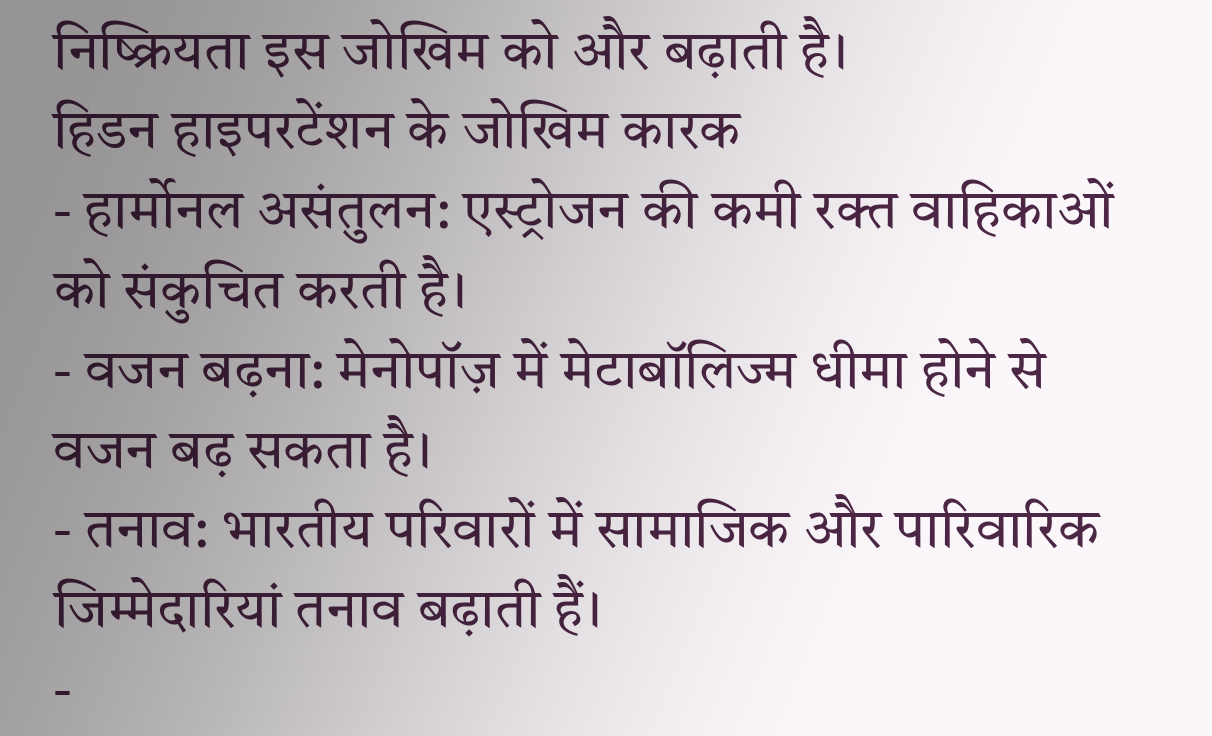निष्क्रियता इस जोखिम को और बढ़ाती है।
हिडन हाइपरटेंशन के जोखिम कारक
- हार्मोनल असंतुलन: एस्ट्रोजन की कमी रक्त वाहिकाओं को संकुचित करती है।
- वजन बढ़ना: मेनोपॉज़ में मेटाबॉलिज्म धीमा होने से वजन बढ़ सकता है।
- तनाव: भारतीय परिवारों में सामाजिक और पारिवारिक जिम्मेदारियां तनाव बढ़ाती हैं।
-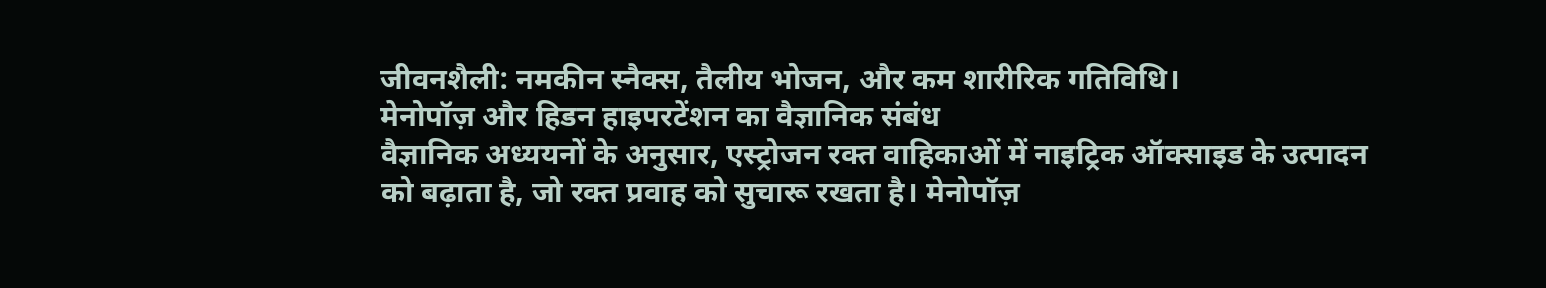जीवनशैली: नमकीन स्नैक्स, तैलीय भोजन, और कम शारीरिक गतिविधि।
मेनोपॉज़ और हिडन हाइपरटेंशन का वैज्ञानिक संबंध
वैज्ञानिक अध्ययनों के अनुसार, एस्ट्रोजन रक्त वाहिकाओं में नाइट्रिक ऑक्साइड के उत्पादन को बढ़ाता है, जो रक्त प्रवाह को सुचारू रखता है। मेनोपॉज़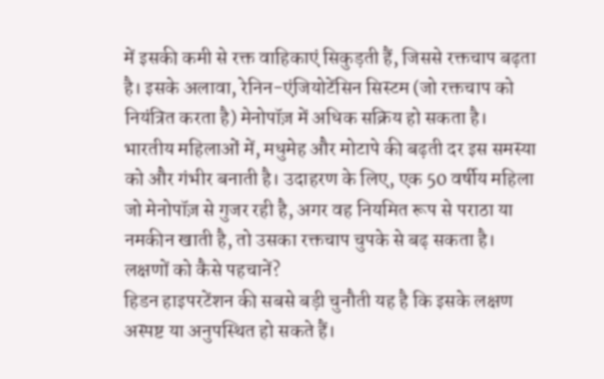में इसकी कमी से रक्त वाहिकाएं सिकुड़ती हैं, जिससे रक्तचाप बढ़ता है। इसके अलावा, रेनिन-एंजियोटेंसिन सिस्टम (जो रक्तचाप को नियंत्रित करता है) मेनोपॉज़ में अधिक सक्रिय हो सकता है।
भारतीय महिलाओं में, मधुमेह और मोटापे की बढ़ती दर इस समस्या को और गंभीर बनाती है। उदाहरण के लिए, एक 50 वर्षीय महिला जो मेनोपॉज़ से गुजर रही है, अगर वह नियमित रूप से पराठा या नमकीन खाती है, तो उसका रक्तचाप चुपके से बढ़ सकता है।
लक्षणों को कैसे पहचानें?
हिडन हाइपरटेंशन की सबसे बड़ी चुनौती यह है कि इसके लक्षण अस्पष्ट या अनुपस्थित हो सकते हैं।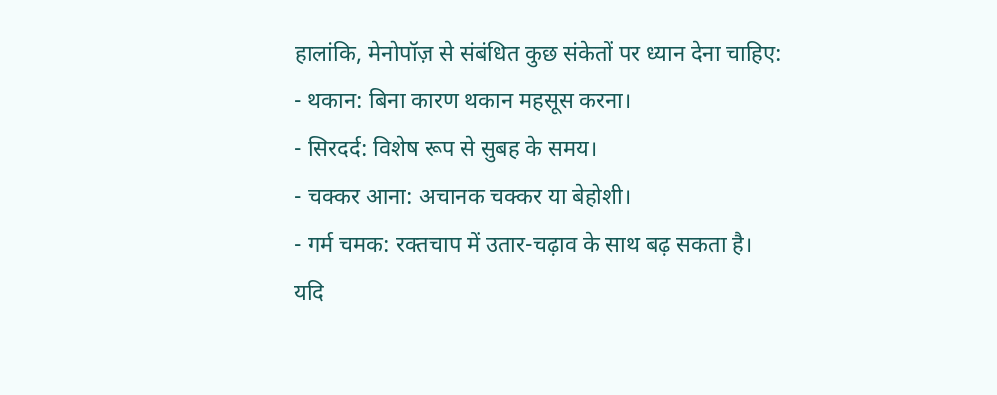हालांकि, मेनोपॉज़ से संबंधित कुछ संकेतों पर ध्यान देना चाहिए:
- थकान: बिना कारण थकान महसूस करना।
- सिरदर्द: विशेष रूप से सुबह के समय।
- चक्कर आना: अचानक चक्कर या बेहोशी।
- गर्म चमक: रक्तचाप में उतार-चढ़ाव के साथ बढ़ सकता है।
यदि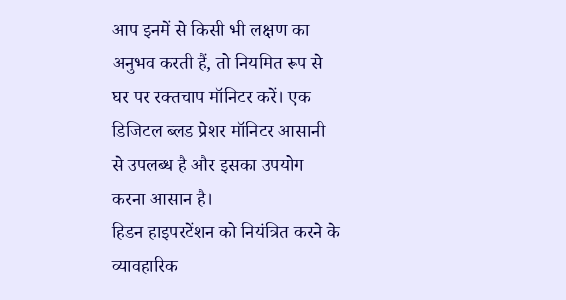आप इनमें से किसी भी लक्षण का अनुभव करती हैं, तो नियमित रूप से घर पर रक्तचाप मॉनिटर करें। एक डिजिटल ब्लड प्रेशर मॉनिटर आसानी से उपलब्ध है और इसका उपयोग करना आसान है।
हिडन हाइपरटेंशन को नियंत्रित करने के व्यावहारिक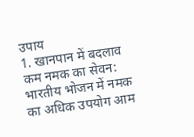उपाय
1. खानपान में बदलाव
कम नमक का सेवन: भारतीय भोजन में नमक का अधिक उपयोग आम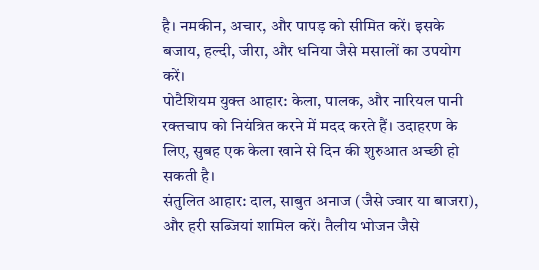है। नमकीन, अचार, और पापड़ को सीमित करें। इसके बजाय, हल्दी, जीरा, और धनिया जैसे मसालों का उपयोग करें।
पोटैशियम युक्त आहार: केला, पालक, और नारियल पानी रक्तचाप को नियंत्रित करने में मदद करते हैं। उदाहरण के लिए, सुबह एक केला खाने से दिन की शुरुआत अच्छी हो सकती है।
संतुलित आहार: दाल, साबुत अनाज (जैसे ज्वार या बाजरा), और हरी सब्जियां शामिल करें। तैलीय भोजन जैसे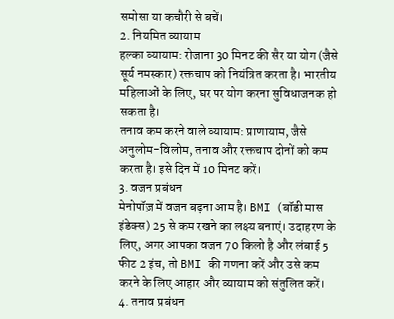समोसा या कचौरी से बचें।
2. नियमित व्यायाम
हल्का व्यायाम: रोजाना 30 मिनट की सैर या योग (जैसे सूर्य नमस्कार) रक्तचाप को नियंत्रित करता है। भारतीय महिलाओं के लिए, घर पर योग करना सुविधाजनक हो सकता है।
तनाव कम करने वाले व्यायाम: प्राणायाम, जैसे अनुलोम-विलोम, तनाव और रक्तचाप दोनों को कम करता है। इसे दिन में 10 मिनट करें।
3. वजन प्रबंधन
मेनोपॉज़ में वजन बढ़ना आम है। BMI (बॉडी मास इंडेक्स) 25 से कम रखने का लक्ष्य बनाएं। उदाहरण के लिए, अगर आपका वजन 70 किलो है और लंबाई 5 फीट 2 इंच, तो BMI की गणना करें और उसे कम करने के लिए आहार और व्यायाम को संतुलित करें।
4. तनाव प्रबंधन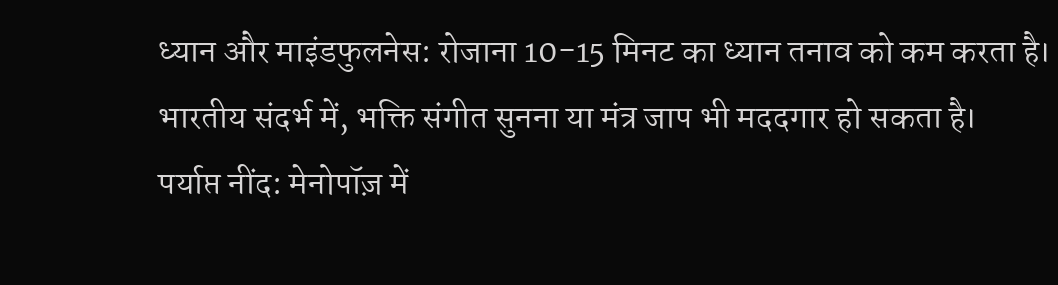ध्यान और माइंडफुलनेस: रोजाना 10-15 मिनट का ध्यान तनाव को कम करता है। भारतीय संदर्भ में, भक्ति संगीत सुनना या मंत्र जाप भी मददगार हो सकता है।
पर्याप्त नींद: मेनोपॉज़ में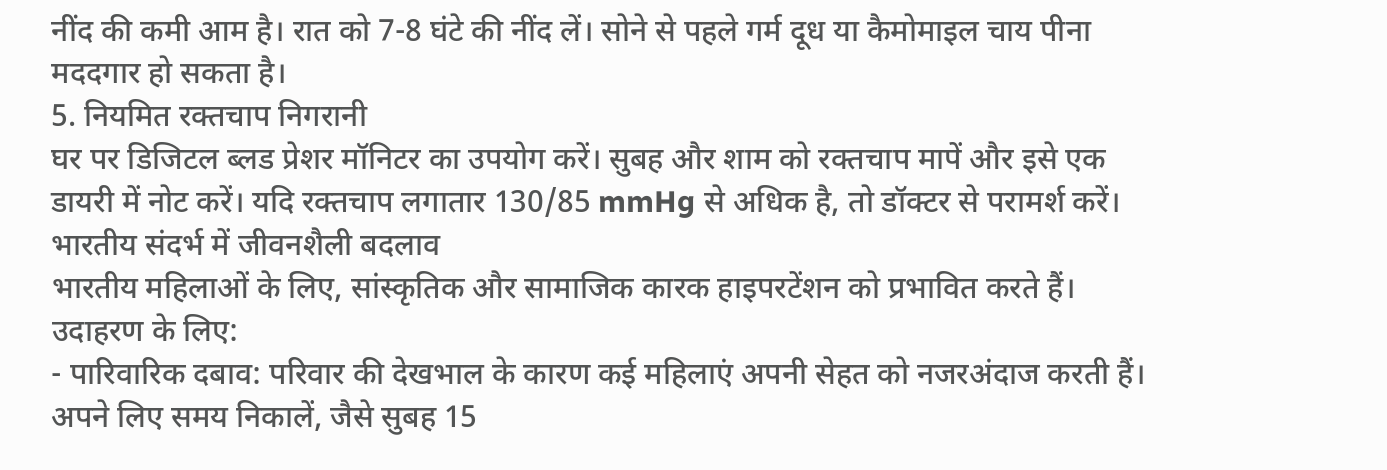नींद की कमी आम है। रात को 7-8 घंटे की नींद लें। सोने से पहले गर्म दूध या कैमोमाइल चाय पीना मददगार हो सकता है।
5. नियमित रक्तचाप निगरानी
घर पर डिजिटल ब्लड प्रेशर मॉनिटर का उपयोग करें। सुबह और शाम को रक्तचाप मापें और इसे एक डायरी में नोट करें। यदि रक्तचाप लगातार 130/85 mmHg से अधिक है, तो डॉक्टर से परामर्श करें।
भारतीय संदर्भ में जीवनशैली बदलाव
भारतीय महिलाओं के लिए, सांस्कृतिक और सामाजिक कारक हाइपरटेंशन को प्रभावित करते हैं। उदाहरण के लिए:
- पारिवारिक दबाव: परिवार की देखभाल के कारण कई महिलाएं अपनी सेहत को नजरअंदाज करती हैं। अपने लिए समय निकालें, जैसे सुबह 15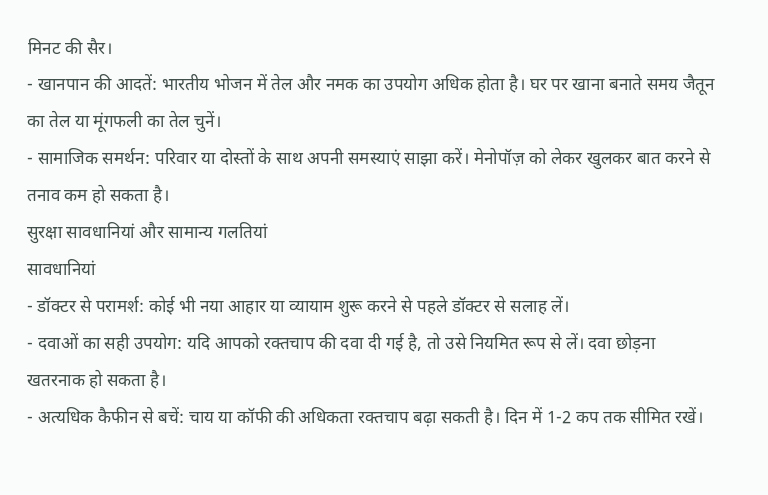मिनट की सैर।
- खानपान की आदतें: भारतीय भोजन में तेल और नमक का उपयोग अधिक होता है। घर पर खाना बनाते समय जैतून का तेल या मूंगफली का तेल चुनें।
- सामाजिक समर्थन: परिवार या दोस्तों के साथ अपनी समस्याएं साझा करें। मेनोपॉज़ को लेकर खुलकर बात करने से तनाव कम हो सकता है।
सुरक्षा सावधानियां और सामान्य गलतियां
सावधानियां
- डॉक्टर से परामर्श: कोई भी नया आहार या व्यायाम शुरू करने से पहले डॉक्टर से सलाह लें।
- दवाओं का सही उपयोग: यदि आपको रक्तचाप की दवा दी गई है, तो उसे नियमित रूप से लें। दवा छोड़ना खतरनाक हो सकता है।
- अत्यधिक कैफीन से बचें: चाय या कॉफी की अधिकता रक्तचाप बढ़ा सकती है। दिन में 1-2 कप तक सीमित रखें।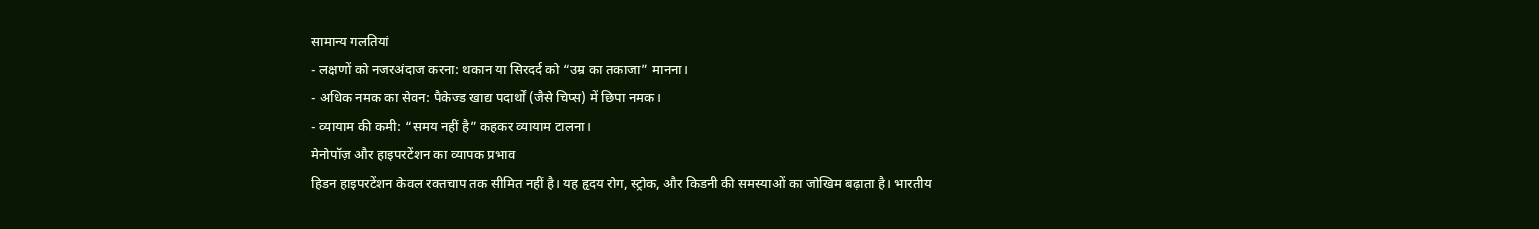सामान्य गलतियां
- लक्षणों को नजरअंदाज करना: थकान या सिरदर्द को “उम्र का तकाजा” मानना।
- अधिक नमक का सेवन: पैकेज्ड खाद्य पदार्थों (जैसे चिप्स) में छिपा नमक।
- व्यायाम की कमी: “समय नहीं है” कहकर व्यायाम टालना।
मेनोपॉज़ और हाइपरटेंशन का व्यापक प्रभाव
हिडन हाइपरटेंशन केवल रक्तचाप तक सीमित नहीं है। यह हृदय रोग, स्ट्रोक, और किडनी की समस्याओं का जोखिम बढ़ाता है। भारतीय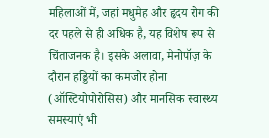महिलाओं में, जहां मधुमेह और हृदय रोग की दर पहले से ही अधिक है, यह विशेष रूप से चिंताजनक है। इसके अलावा, मेनोपॉज़ के दौरान हड्डियों का कमजोर होना (ऑस्टियोपोरोसिस) और मानसिक स्वास्थ्य समस्याएं भी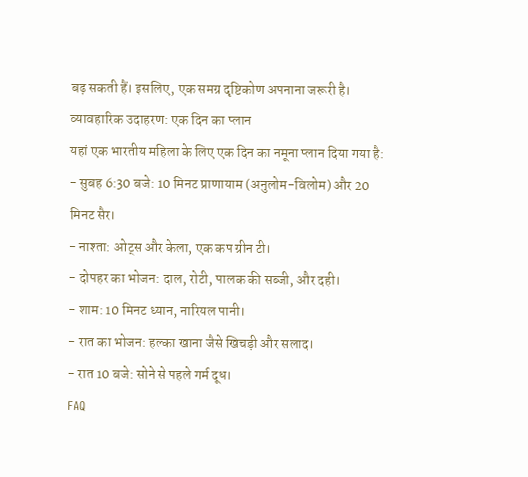बढ़ सकती हैं। इसलिए, एक समग्र दृष्टिकोण अपनाना जरूरी है।
व्यावहारिक उदाहरण: एक दिन का प्लान
यहां एक भारतीय महिला के लिए एक दिन का नमूना प्लान दिया गया है:
- सुबह 6:30 बजे: 10 मिनट प्राणायाम (अनुलोम-विलोम) और 20 मिनट सैर।
- नाश्ता: ओट्स और केला, एक कप ग्रीन टी।
- दोपहर का भोजन: दाल, रोटी, पालक की सब्जी, और दही।
- शाम: 10 मिनट ध्यान, नारियल पानी।
- रात का भोजन: हल्का खाना जैसे खिचड़ी और सलाद।
- रात 10 बजे: सोने से पहले गर्म दूध।
FAQ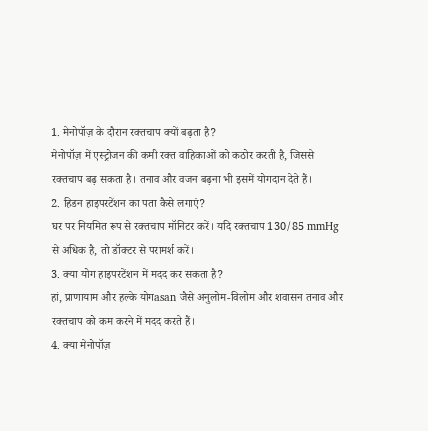1. मेनोपॉज़ के दौरान रक्तचाप क्यों बढ़ता है?
मेनोपॉज़ में एस्ट्रोजन की कमी रक्त वाहिकाओं को कठोर करती है, जिससे रक्तचाप बढ़ सकता है। तनाव और वजन बढ़ना भी इसमें योगदान देते हैं।
2. हिडन हाइपरटेंशन का पता कैसे लगाएं?
घर पर नियमित रूप से रक्तचाप मॉनिटर करें। यदि रक्तचाप 130/85 mmHg से अधिक है, तो डॉक्टर से परामर्श करें।
3. क्या योग हाइपरटेंशन में मदद कर सकता है?
हां, प्राणायाम और हल्के योगasan जैसे अनुलोम-विलोम और शवासन तनाव और रक्तचाप को कम करने में मदद करते हैं।
4. क्या मेनोपॉज़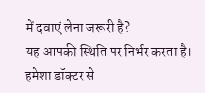में दवाएं लेना जरूरी है?
यह आपकी स्थिति पर निर्भर करता है। हमेशा डॉक्टर से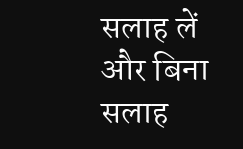सलाह लें और बिना सलाह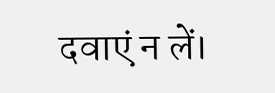दवाएं न लें।